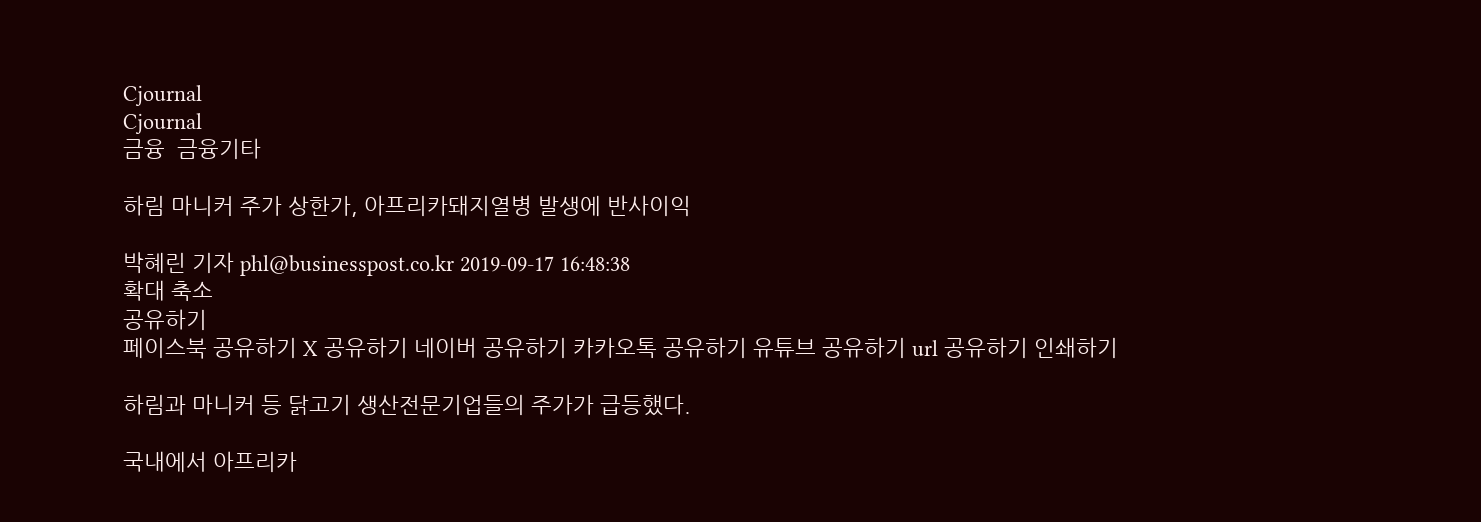Cjournal
Cjournal
금융  금융기타

하림 마니커 주가 상한가, 아프리카돼지열병 발생에 반사이익

박혜린 기자 phl@businesspost.co.kr 2019-09-17 16:48:38
확대 축소
공유하기
페이스북 공유하기 X 공유하기 네이버 공유하기 카카오톡 공유하기 유튜브 공유하기 url 공유하기 인쇄하기

하림과 마니커 등 닭고기 생산전문기업들의 주가가 급등했다.

국내에서 아프리카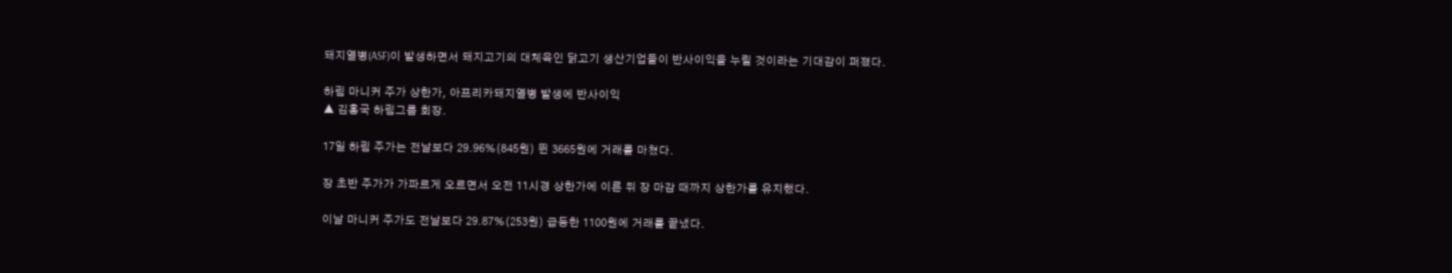돼지열병(ASF)이 발생하면서 돼지고기의 대체육인 닭고기 생산기업들이 반사이익을 누릴 것이라는 기대감이 퍼졌다.

하림 마니커 주가 상한가, 아프리카돼지열병 발생에 반사이익
▲ 김홍국 하림그룹 회장.

17일 하림 주가는 전날보다 29.96%(845원) 뛴 3665원에 거래를 마쳤다.

장 초반 주가가 가파르게 오르면서 오전 11시경 상한가에 이른 뒤 장 마감 때까지 상한가를 유지했다.

이날 마니커 주가도 전날보다 29.87%(253원) 급등한 1100원에 거래를 끝냈다.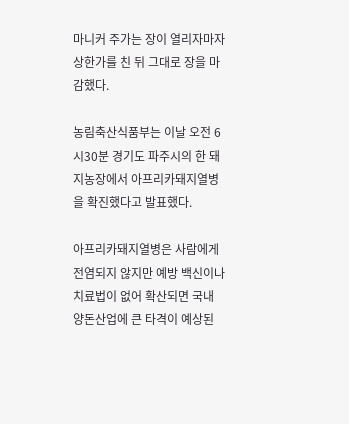마니커 주가는 장이 열리자마자 상한가를 친 뒤 그대로 장을 마감했다.

농림축산식품부는 이날 오전 6시30분 경기도 파주시의 한 돼지농장에서 아프리카돼지열병을 확진했다고 발표했다.

아프리카돼지열병은 사람에게 전염되지 않지만 예방 백신이나 치료법이 없어 확산되면 국내 양돈산업에 큰 타격이 예상된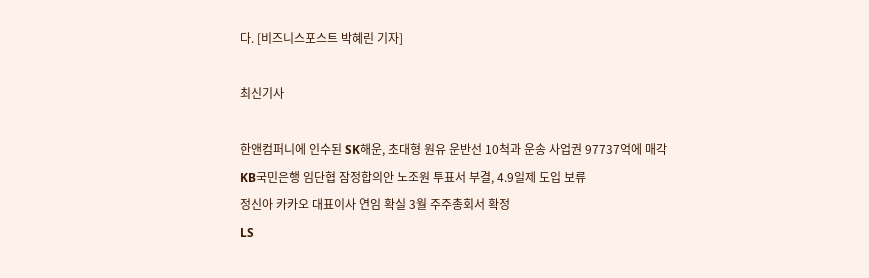다. [비즈니스포스트 박혜린 기자]

최신기사

한앤컴퍼니에 인수된 SK해운, 초대형 원유 운반선 10척과 운송 사업권 97737억에 매각
KB국민은행 임단협 잠정합의안 노조원 투표서 부결, 4.9일제 도입 보류
정신아 카카오 대표이사 연임 확실 3월 주주총회서 확정
LS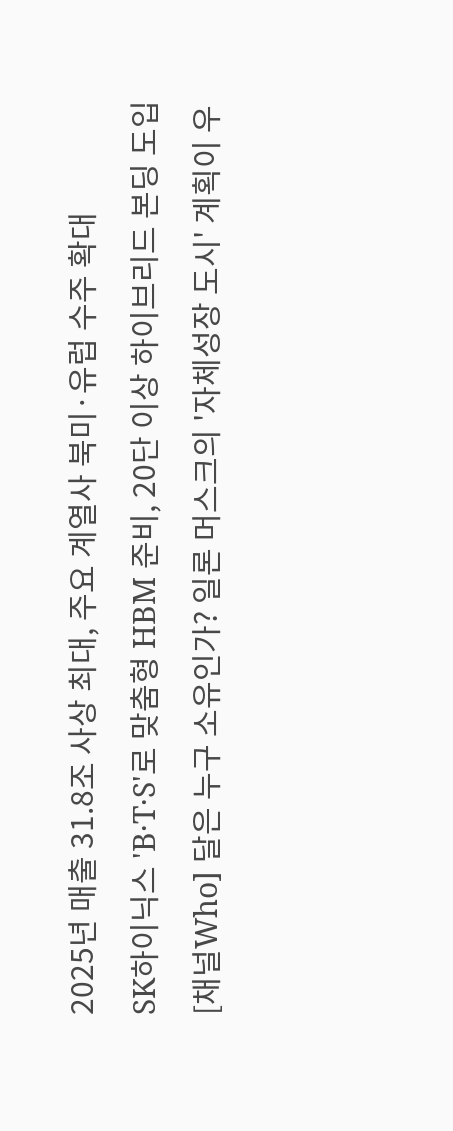2025년 매출 31.8조 사상 최대, 주요 계열사 북미·유럽 수주 확대
SK하이닉스 'B·T·S'로 맞춤형 HBM 준비, 20단 이상 하이브리드 본딩 도입
[채널Who] 달은 누구 소유인가? 일론 머스크의 '자체성장 도시' 계획이 우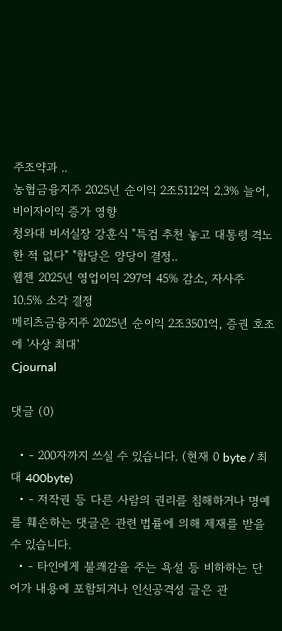주조약과 ..
농협금융지주 2025년 순이익 2조5112억 2.3% 늘어, 비이자이익 증가 영향
청와대 비서실장 강훈식 "특검 추천 놓고 대통령 격노한 적 없다" "합당은 양당이 결정..
웹젠 2025년 영업이익 297억 45% 감소, 자사주 10.5% 소각 결정
메리츠금융지주 2025년 순이익 2조3501억, 증권 호조에 '사상 최대'
Cjournal

댓글 (0)

  • - 200자까지 쓰실 수 있습니다. (현재 0 byte / 최대 400byte)
  • - 저작권 등 다른 사람의 권리를 침해하거나 명예를 훼손하는 댓글은 관련 법률에 의해 제재를 받을 수 있습니다.
  • - 타인에게 불쾌감을 주는 욕설 등 비하하는 단어가 내용에 포함되거나 인신공격성 글은 관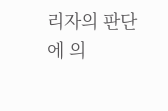리자의 판단에 의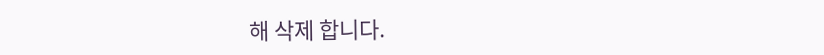해 삭제 합니다.